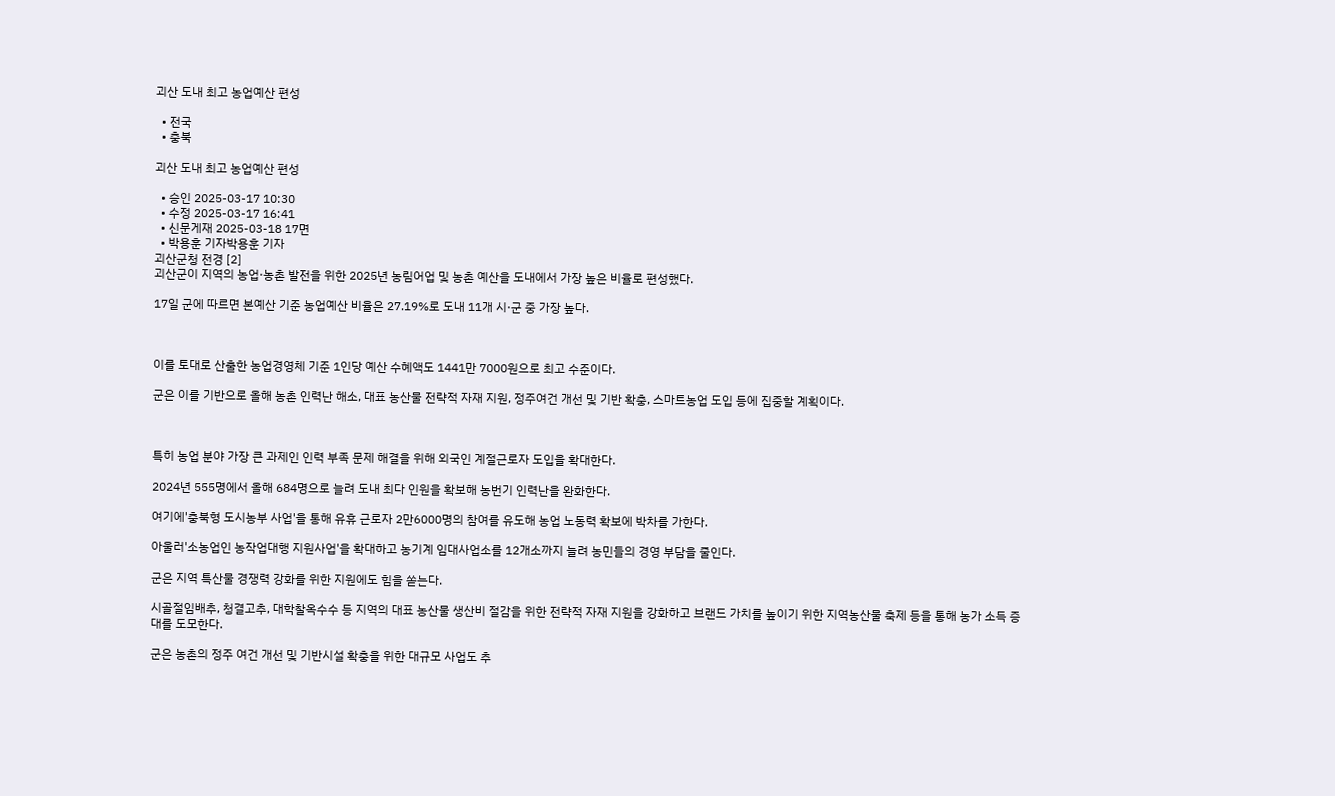괴산 도내 최고 농업예산 편성

  • 전국
  • 충북

괴산 도내 최고 농업예산 편성

  • 승인 2025-03-17 10:30
  • 수정 2025-03-17 16:41
  • 신문게재 2025-03-18 17면
  • 박용훈 기자박용훈 기자
괴산군청 전경 [2]
괴산군이 지역의 농업·농촌 발전을 위한 2025년 농림어업 및 농촌 예산을 도내에서 가장 높은 비율로 편성했다.

17일 군에 따르면 본예산 기준 농업예산 비율은 27.19%로 도내 11개 시·군 중 가장 높다.



이를 토대로 산출한 농업경영체 기준 1인당 예산 수혜액도 1441만 7000원으로 최고 수준이다.

군은 이를 기반으로 올해 농촌 인력난 해소, 대표 농산물 전략적 자재 지원, 정주여건 개선 및 기반 확충, 스마트농업 도입 등에 집중할 계획이다.



특히 농업 분야 가장 큰 과제인 인력 부족 문제 해결을 위해 외국인 계절근로자 도입을 확대한다.

2024년 555명에서 올해 684명으로 늘려 도내 최다 인원을 확보해 농번기 인력난을 완화한다.

여기에'충북형 도시농부 사업'을 통해 유휴 근로자 2만6000명의 참여를 유도해 농업 노동력 확보에 박차를 가한다.

아울러'소농업인 농작업대행 지원사업'을 확대하고 농기계 임대사업소를 12개소까지 늘려 농민들의 경영 부담을 줄인다.

군은 지역 특산물 경쟁력 강화를 위한 지원에도 힘을 쏟는다.

시골절임배추, 청결고추, 대학찰옥수수 등 지역의 대표 농산물 생산비 절감을 위한 전략적 자재 지원을 강화하고 브랜드 가치를 높이기 위한 지역농산물 축제 등을 통해 농가 소득 증대를 도모한다.

군은 농촌의 정주 여건 개선 및 기반시설 확충을 위한 대규모 사업도 추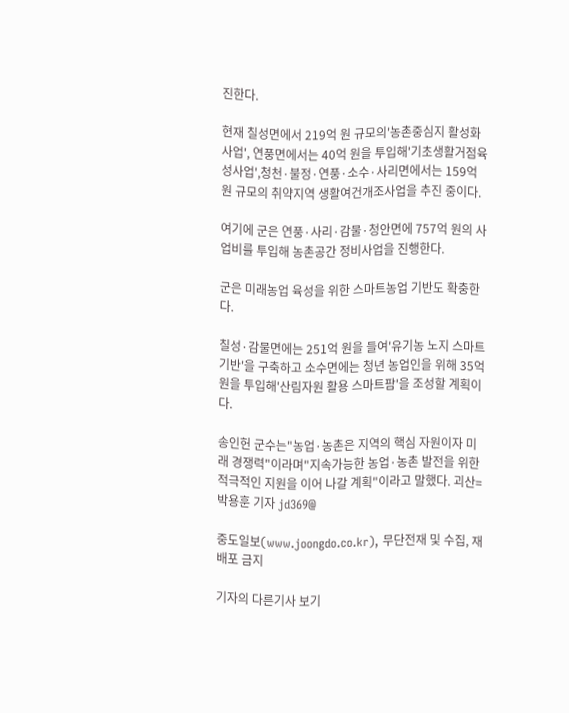진한다.

현재 칠성면에서 219억 원 규모의'농촌중심지 활성화 사업', 연풍면에서는 40억 원을 투입해'기초생활거점육성사업',청천·불정·연풍·소수·사리면에서는 159억 원 규모의 취약지역 생활여건개조사업을 추진 중이다.

여기에 군은 연풍·사리·감물·청안면에 757억 원의 사업비를 투입해 농촌공간 정비사업을 진행한다.

군은 미래농업 육성을 위한 스마트농업 기반도 확충한다.

칠성·감물면에는 251억 원을 들여'유기농 노지 스마트 기반'을 구축하고 소수면에는 청년 농업인을 위해 35억 원을 투입해'산림자원 활용 스마트팜'을 조성할 계획이다.

송인헌 군수는"농업·농촌은 지역의 핵심 자원이자 미래 경쟁력"이라며"지속가능한 농업·농촌 발전을 위한 적극적인 지원을 이어 나갈 계획"이라고 말했다. 괴산=박용훈 기자 jd369@

중도일보(www.joongdo.co.kr), 무단전재 및 수집, 재배포 금지

기자의 다른기사 보기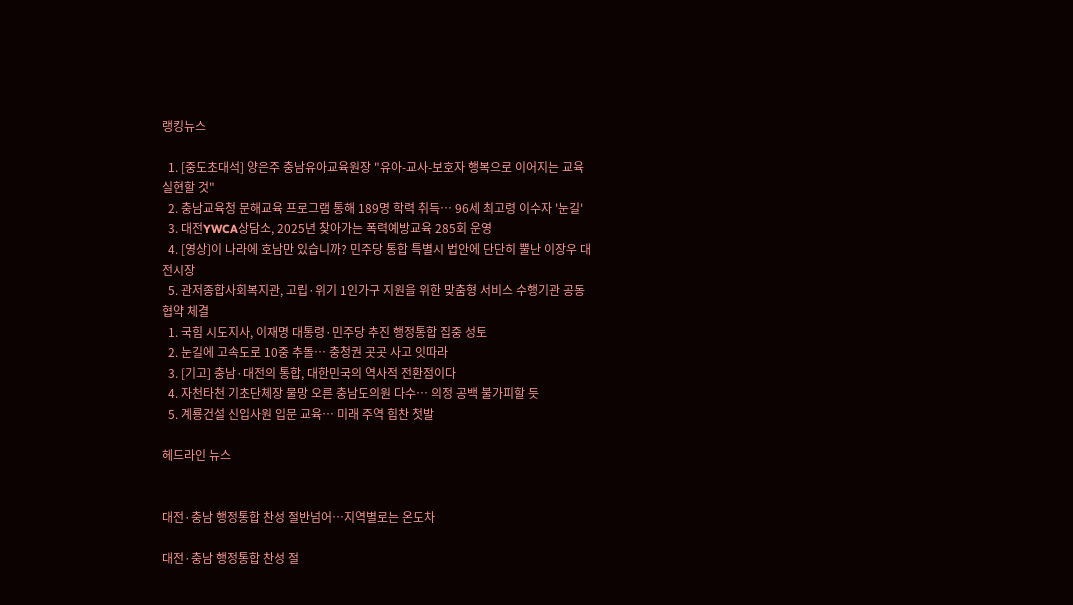랭킹뉴스

  1. [중도초대석] 양은주 충남유아교육원장 "유아-교사-보호자 행복으로 이어지는 교육 실현할 것"
  2. 충남교육청 문해교육 프로그램 통해 189명 학력 취득… 96세 최고령 이수자 '눈길'
  3. 대전YWCA상담소, 2025년 찾아가는 폭력예방교육 285회 운영
  4. [영상]이 나라에 호남만 있습니까? 민주당 통합 특별시 법안에 단단히 뿔난 이장우 대전시장
  5. 관저종합사회복지관, 고립·위기 1인가구 지원을 위한 맞춤형 서비스 수행기관 공동 협약 체결
  1. 국힘 시도지사, 이재명 대통령·민주당 추진 행정통합 집중 성토
  2. 눈길에 고속도로 10중 추돌… 충청권 곳곳 사고 잇따라
  3. [기고] 충남·대전의 통합, 대한민국의 역사적 전환점이다
  4. 자천타천 기초단체장 물망 오른 충남도의원 다수… 의정 공백 불가피할 듯
  5. 계룡건설 신입사원 입문 교육… 미래 주역 힘찬 첫발

헤드라인 뉴스


대전·충남 행정통합 찬성 절반넘어…지역별로는 온도차

대전·충남 행정통합 찬성 절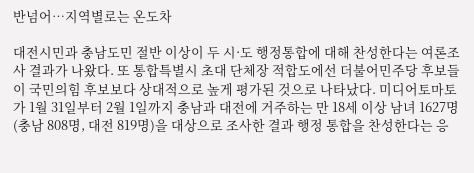반넘어…지역별로는 온도차

대전시민과 충남도민 절반 이상이 두 시·도 행정통합에 대해 찬성한다는 여론조사 결과가 나왔다. 또 통합특별시 초대 단체장 적합도에선 더불어민주당 후보들이 국민의힘 후보보다 상대적으로 높게 평가된 것으로 나타났다. 미디어토마토가 1월 31일부터 2월 1일까지 충남과 대전에 거주하는 만 18세 이상 남녀 1627명(충남 808명, 대전 819명)을 대상으로 조사한 결과 행정 통합을 찬성한다는 응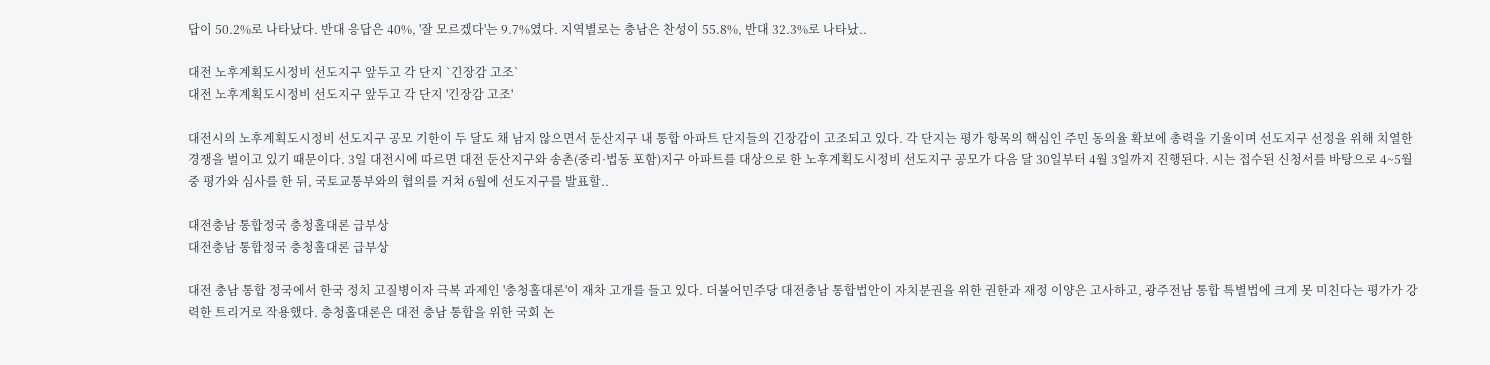답이 50.2%로 나타났다. 반대 응답은 40%, '잘 모르겠다'는 9.7%였다. 지역별로는 충남은 찬성이 55.8%, 반대 32.3%로 나타났..

대전 노후계획도시정비 선도지구 앞두고 각 단지 `긴장감 고조`
대전 노후계획도시정비 선도지구 앞두고 각 단지 '긴장감 고조'

대전시의 노후계획도시정비 선도지구 공모 기한이 두 달도 채 남지 않으면서 둔산지구 내 통합 아파트 단지들의 긴장감이 고조되고 있다. 각 단지는 평가 항목의 핵심인 주민 동의율 확보에 총력을 기울이며 선도지구 선정을 위해 치열한 경쟁을 벌이고 있기 때문이다. 3일 대전시에 따르면 대전 둔산지구와 송촌(중리·법동 포함)지구 아파트를 대상으로 한 노후계획도시정비 선도지구 공모가 다음 달 30일부터 4월 3일까지 진행된다. 시는 접수된 신청서를 바탕으로 4~5월 중 평가와 심사를 한 뒤, 국토교통부와의 협의를 거쳐 6월에 선도지구를 발표할..

대전충남 통합정국 충청홀대론 급부상
대전충남 통합정국 충청홀대론 급부상

대전 충남 통합 정국에서 한국 정치 고질병이자 극복 과제인 '충청홀대론'이 재차 고개를 들고 있다. 더불어민주당 대전충남 통합법안이 자치분권을 위한 권한과 재정 이양은 고사하고, 광주전남 통합 특별법에 크게 못 미친다는 평가가 강력한 트리거로 작용했다. 충청홀대론은 대전 충남 통합을 위한 국회 논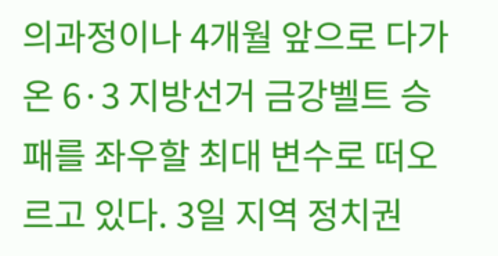의과정이나 4개월 앞으로 다가온 6·3 지방선거 금강벨트 승패를 좌우할 최대 변수로 떠오르고 있다. 3일 지역 정치권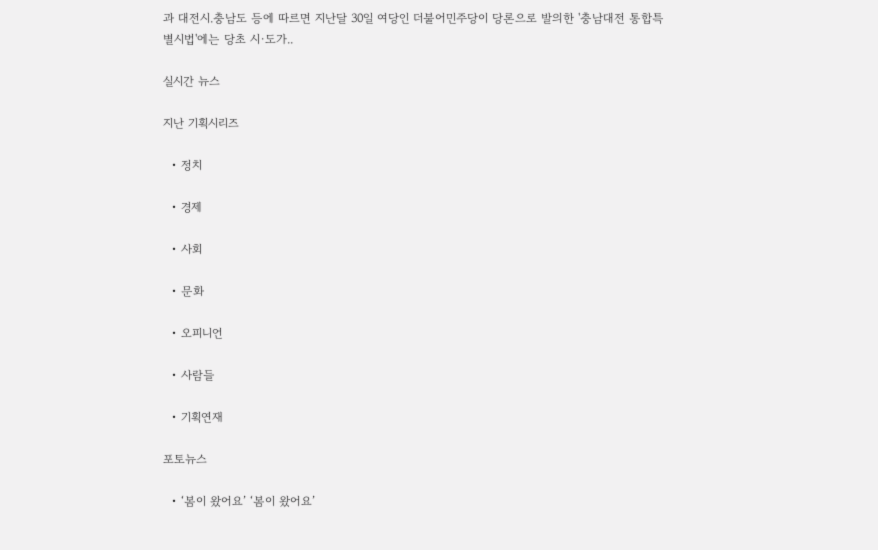과 대전시.충남도 등에 따르면 지난달 30일 여당인 더불어민주당이 당론으로 발의한 '충남대전 통합특별시법'에는 당초 시·도가..

실시간 뉴스

지난 기획시리즈

  • 정치

  • 경제

  • 사회

  • 문화

  • 오피니언

  • 사람들

  • 기획연재

포토뉴스

  • ‘봄이 왔어요’ ‘봄이 왔어요’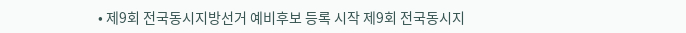• 제9회 전국동시지방선거 예비후보 등록 시작 제9회 전국동시지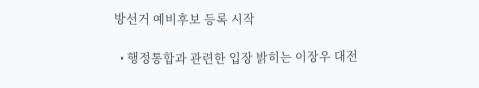방선거 예비후보 등록 시작

  • 행정통합과 관련한 입장 밝히는 이장우 대전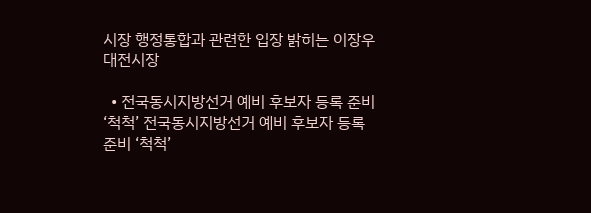시장 행정통합과 관련한 입장 밝히는 이장우 대전시장

  • 전국동시지방선거 예비 후보자 등록 준비 ‘척척’ 전국동시지방선거 예비 후보자 등록 준비 ‘척척’